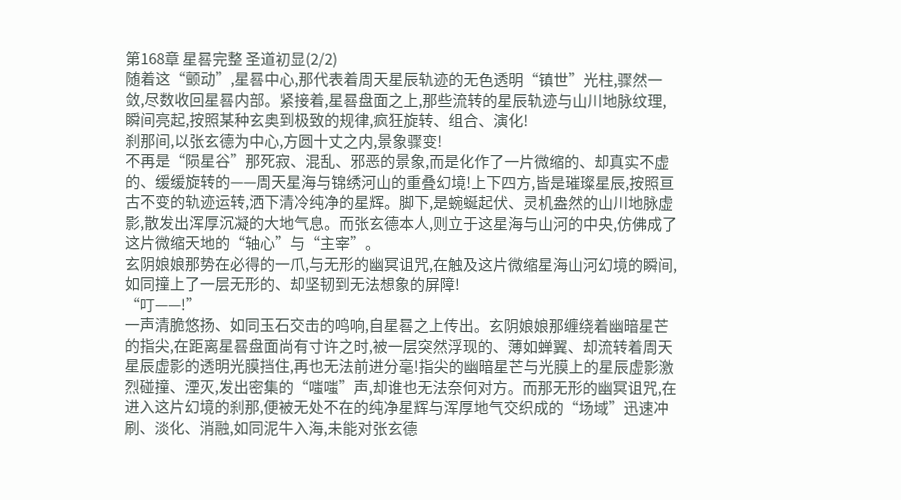第168章 星晷完整 圣道初显(2/2)
随着这“颤动”,星晷中心,那代表着周天星辰轨迹的无色透明“镇世”光柱,骤然一敛,尽数收回星晷内部。紧接着,星晷盘面之上,那些流转的星辰轨迹与山川地脉纹理,瞬间亮起,按照某种玄奥到极致的规律,疯狂旋转、组合、演化!
刹那间,以张玄德为中心,方圆十丈之内,景象骤变!
不再是“陨星谷”那死寂、混乱、邪恶的景象,而是化作了一片微缩的、却真实不虚的、缓缓旋转的——周天星海与锦绣河山的重叠幻境!上下四方,皆是璀璨星辰,按照亘古不变的轨迹运转,洒下清冷纯净的星辉。脚下,是蜿蜒起伏、灵机盎然的山川地脉虚影,散发出浑厚沉凝的大地气息。而张玄德本人,则立于这星海与山河的中央,仿佛成了这片微缩天地的“轴心”与“主宰”。
玄阴娘娘那势在必得的一爪,与无形的幽冥诅咒,在触及这片微缩星海山河幻境的瞬间,如同撞上了一层无形的、却坚韧到无法想象的屏障!
“叮——!”
一声清脆悠扬、如同玉石交击的鸣响,自星晷之上传出。玄阴娘娘那缠绕着幽暗星芒的指尖,在距离星晷盘面尚有寸许之时,被一层突然浮现的、薄如蝉翼、却流转着周天星辰虚影的透明光膜挡住,再也无法前进分毫!指尖的幽暗星芒与光膜上的星辰虚影激烈碰撞、湮灭,发出密集的“嗤嗤”声,却谁也无法奈何对方。而那无形的幽冥诅咒,在进入这片幻境的刹那,便被无处不在的纯净星辉与浑厚地气交织成的“场域”迅速冲刷、淡化、消融,如同泥牛入海,未能对张玄德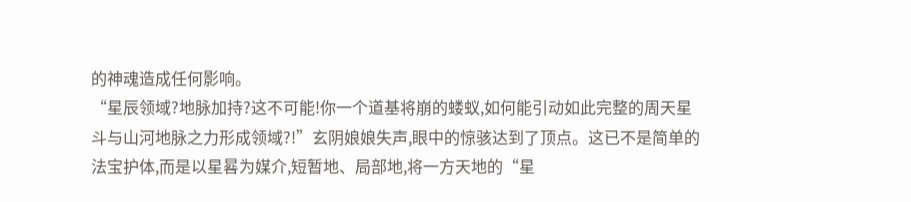的神魂造成任何影响。
“星辰领域?地脉加持?这不可能!你一个道基将崩的蝼蚁,如何能引动如此完整的周天星斗与山河地脉之力形成领域?!”玄阴娘娘失声,眼中的惊骇达到了顶点。这已不是简单的法宝护体,而是以星晷为媒介,短暂地、局部地,将一方天地的“星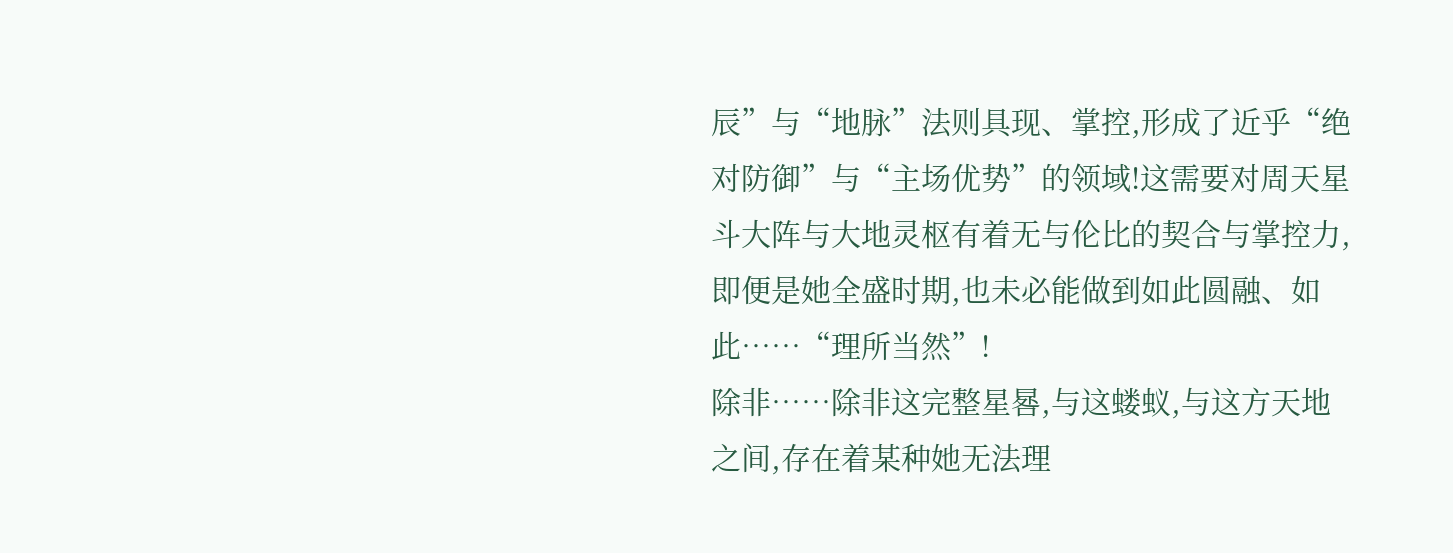辰”与“地脉”法则具现、掌控,形成了近乎“绝对防御”与“主场优势”的领域!这需要对周天星斗大阵与大地灵枢有着无与伦比的契合与掌控力,即便是她全盛时期,也未必能做到如此圆融、如此……“理所当然”!
除非……除非这完整星晷,与这蝼蚁,与这方天地之间,存在着某种她无法理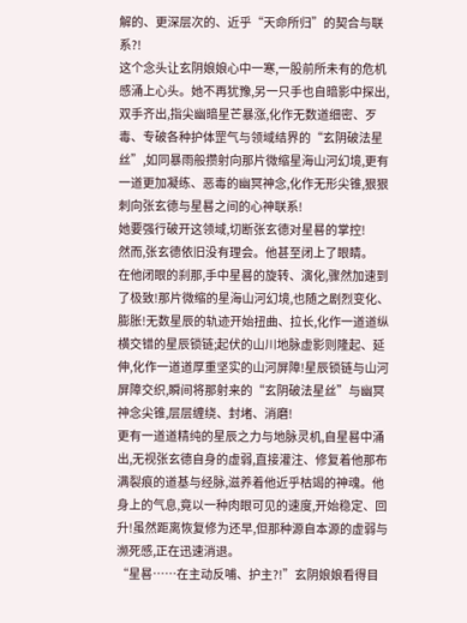解的、更深层次的、近乎“天命所归”的契合与联系?!
这个念头让玄阴娘娘心中一寒,一股前所未有的危机感涌上心头。她不再犹豫,另一只手也自暗影中探出,双手齐出,指尖幽暗星芒暴涨,化作无数道细密、歹毒、专破各种护体罡气与领域结界的“玄阴破法星丝”,如同暴雨般攒射向那片微缩星海山河幻境,更有一道更加凝练、恶毒的幽冥神念,化作无形尖锥,狠狠刺向张玄德与星晷之间的心神联系!
她要强行破开这领域,切断张玄德对星晷的掌控!
然而,张玄德依旧没有理会。他甚至闭上了眼睛。
在他闭眼的刹那,手中星晷的旋转、演化,骤然加速到了极致!那片微缩的星海山河幻境,也随之剧烈变化、膨胀!无数星辰的轨迹开始扭曲、拉长,化作一道道纵横交错的星辰锁链;起伏的山川地脉虚影则隆起、延伸,化作一道道厚重坚实的山河屏障!星辰锁链与山河屏障交织,瞬间将那射来的“玄阴破法星丝”与幽冥神念尖锥,层层缠绕、封堵、消磨!
更有一道道精纯的星辰之力与地脉灵机,自星晷中涌出,无视张玄德自身的虚弱,直接灌注、修复着他那布满裂痕的道基与经脉,滋养着他近乎枯竭的神魂。他身上的气息,竟以一种肉眼可见的速度,开始稳定、回升!虽然距离恢复修为还早,但那种源自本源的虚弱与濒死感,正在迅速消退。
“星晷……在主动反哺、护主?!”玄阴娘娘看得目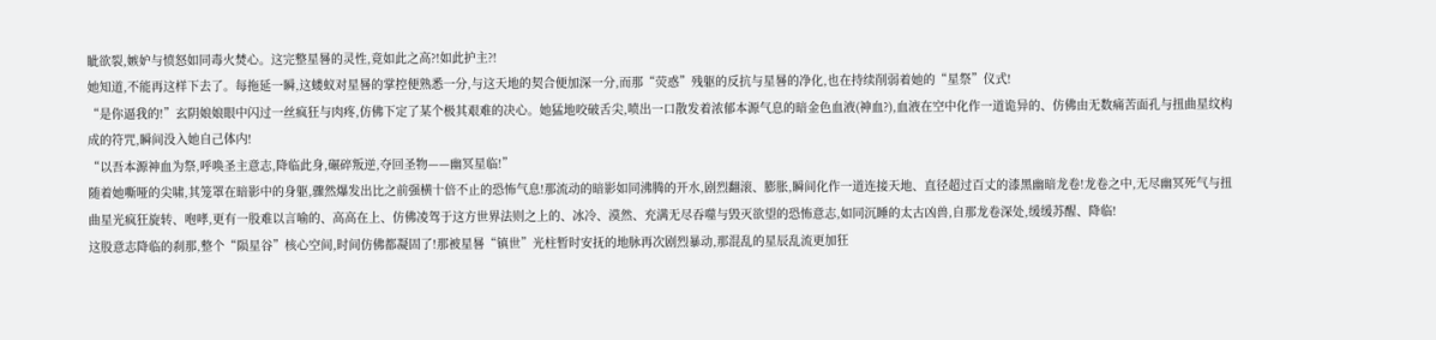眦欲裂,嫉妒与愤怒如同毒火焚心。这完整星晷的灵性,竟如此之高?!如此护主?!
她知道,不能再这样下去了。每拖延一瞬,这蝼蚁对星晷的掌控便熟悉一分,与这天地的契合便加深一分,而那“荧惑”残躯的反抗与星晷的净化,也在持续削弱着她的“星祭”仪式!
“是你逼我的!”玄阴娘娘眼中闪过一丝疯狂与肉疼,仿佛下定了某个极其艰难的决心。她猛地咬破舌尖,喷出一口散发着浓郁本源气息的暗金色血液(神血?),血液在空中化作一道诡异的、仿佛由无数痛苦面孔与扭曲星纹构成的符咒,瞬间没入她自己体内!
“以吾本源神血为祭,呼唤圣主意志,降临此身,碾碎叛逆,夺回圣物——幽冥星临!”
随着她嘶哑的尖啸,其笼罩在暗影中的身躯,骤然爆发出比之前强横十倍不止的恐怖气息!那流动的暗影如同沸腾的开水,剧烈翻滚、膨胀,瞬间化作一道连接天地、直径超过百丈的漆黑幽暗龙卷!龙卷之中,无尽幽冥死气与扭曲星光疯狂旋转、咆哮,更有一股难以言喻的、高高在上、仿佛凌驾于这方世界法则之上的、冰冷、漠然、充满无尽吞噬与毁灭欲望的恐怖意志,如同沉睡的太古凶兽,自那龙卷深处,缓缓苏醒、降临!
这股意志降临的刹那,整个“陨星谷”核心空间,时间仿佛都凝固了!那被星晷“镇世”光柱暂时安抚的地脉再次剧烈暴动,那混乱的星辰乱流更加狂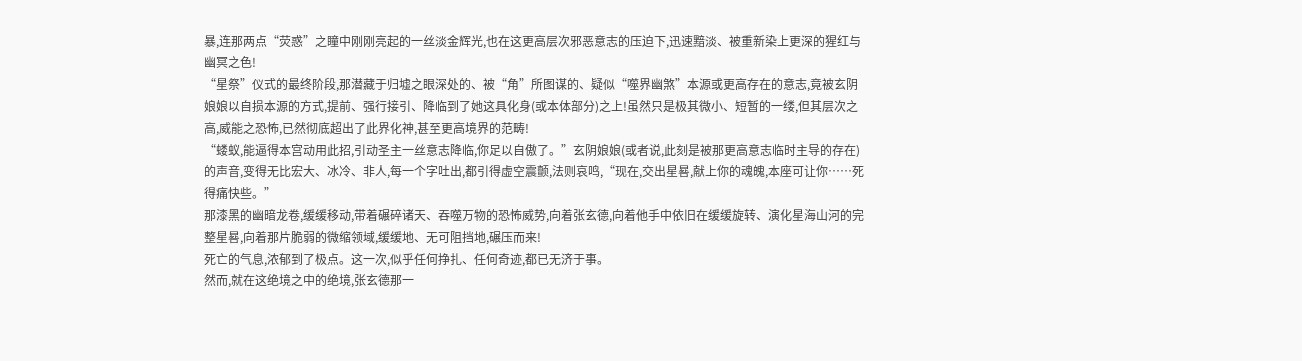暴,连那两点“荧惑”之瞳中刚刚亮起的一丝淡金辉光,也在这更高层次邪恶意志的压迫下,迅速黯淡、被重新染上更深的猩红与幽冥之色!
“星祭”仪式的最终阶段,那潜藏于归墟之眼深处的、被“角”所图谋的、疑似“噬界幽煞”本源或更高存在的意志,竟被玄阴娘娘以自损本源的方式,提前、强行接引、降临到了她这具化身(或本体部分)之上!虽然只是极其微小、短暂的一缕,但其层次之高,威能之恐怖,已然彻底超出了此界化神,甚至更高境界的范畴!
“蝼蚁,能逼得本宫动用此招,引动圣主一丝意志降临,你足以自傲了。”玄阴娘娘(或者说,此刻是被那更高意志临时主导的存在)的声音,变得无比宏大、冰冷、非人,每一个字吐出,都引得虚空震颤,法则哀鸣,“现在,交出星晷,献上你的魂魄,本座可让你……死得痛快些。”
那漆黑的幽暗龙卷,缓缓移动,带着碾碎诸天、吞噬万物的恐怖威势,向着张玄德,向着他手中依旧在缓缓旋转、演化星海山河的完整星晷,向着那片脆弱的微缩领域,缓缓地、无可阻挡地,碾压而来!
死亡的气息,浓郁到了极点。这一次,似乎任何挣扎、任何奇迹,都已无济于事。
然而,就在这绝境之中的绝境,张玄德那一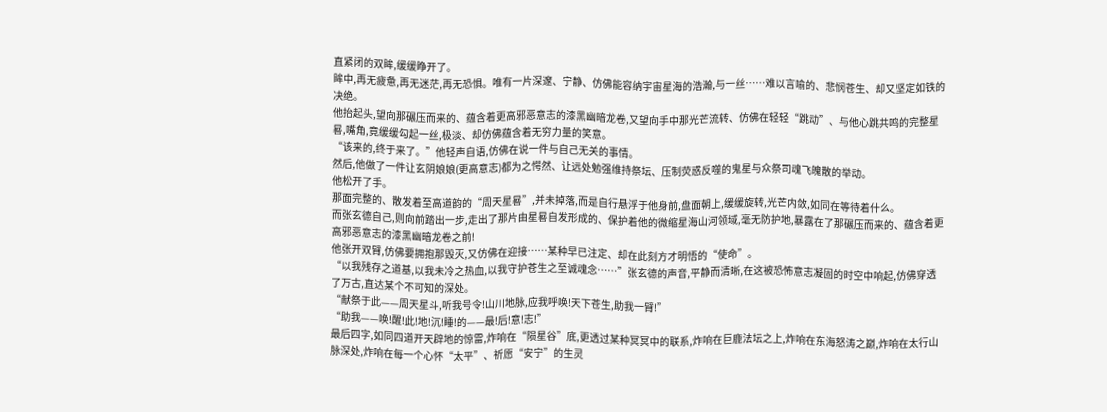直紧闭的双眸,缓缓睁开了。
眸中,再无疲惫,再无迷茫,再无恐惧。唯有一片深邃、宁静、仿佛能容纳宇宙星海的浩瀚,与一丝……难以言喻的、悲悯苍生、却又坚定如铁的决绝。
他抬起头,望向那碾压而来的、蕴含着更高邪恶意志的漆黑幽暗龙卷,又望向手中那光芒流转、仿佛在轻轻“跳动”、与他心跳共鸣的完整星晷,嘴角,竟缓缓勾起一丝,极淡、却仿佛蕴含着无穷力量的笑意。
“该来的,终于来了。”他轻声自语,仿佛在说一件与自己无关的事情。
然后,他做了一件让玄阴娘娘(更高意志)都为之愕然、让远处勉强维持祭坛、压制荧惑反噬的鬼星与众祭司魂飞魄散的举动。
他松开了手。
那面完整的、散发着至高道韵的“周天星晷”,并未掉落,而是自行悬浮于他身前,盘面朝上,缓缓旋转,光芒内敛,如同在等待着什么。
而张玄德自己,则向前踏出一步,走出了那片由星晷自发形成的、保护着他的微缩星海山河领域,毫无防护地,暴露在了那碾压而来的、蕴含着更高邪恶意志的漆黑幽暗龙卷之前!
他张开双臂,仿佛要拥抱那毁灭,又仿佛在迎接……某种早已注定、却在此刻方才明悟的“使命”。
“以我残存之道基,以我未冷之热血,以我守护苍生之至诚魂念……”张玄德的声音,平静而清晰,在这被恐怖意志凝固的时空中响起,仿佛穿透了万古,直达某个不可知的深处。
“献祭于此——周天星斗,听我号令!山川地脉,应我呼唤!天下苍生,助我一臂!”
“助我——唤!醒!此!地!沉!睡!的——最!后!意!志!”
最后四字,如同四道开天辟地的惊雷,炸响在“陨星谷”底,更透过某种冥冥中的联系,炸响在巨鹿法坛之上,炸响在东海怒涛之巅,炸响在太行山脉深处,炸响在每一个心怀“太平”、祈愿“安宁”的生灵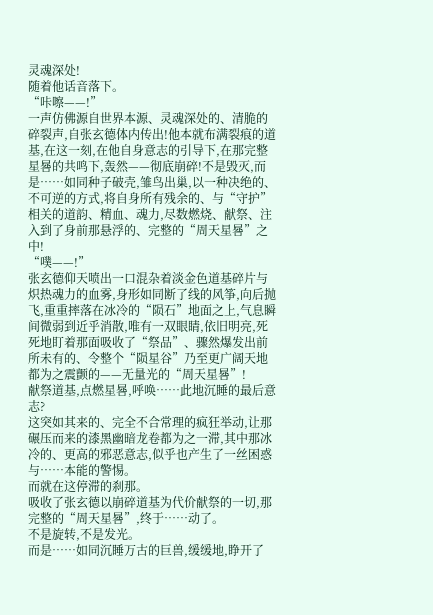灵魂深处!
随着他话音落下。
“咔嚓——!”
一声仿佛源自世界本源、灵魂深处的、清脆的碎裂声,自张玄德体内传出!他本就布满裂痕的道基,在这一刻,在他自身意志的引导下,在那完整星晷的共鸣下,轰然——彻底崩碎!不是毁灭,而是……如同种子破壳,雏鸟出巢,以一种决绝的、不可逆的方式,将自身所有残余的、与“守护”相关的道韵、精血、魂力,尽数燃烧、献祭、注入到了身前那悬浮的、完整的“周天星晷”之中!
“噗——!”
张玄德仰天喷出一口混杂着淡金色道基碎片与炽热魂力的血雾,身形如同断了线的风筝,向后抛飞,重重摔落在冰冷的“陨石”地面之上,气息瞬间微弱到近乎消散,唯有一双眼睛,依旧明亮,死死地盯着那面吸收了“祭品”、骤然爆发出前所未有的、令整个“陨星谷”乃至更广阔天地都为之震颤的——无量光的“周天星晷”!
献祭道基,点燃星晷,呼唤……此地沉睡的最后意志?
这突如其来的、完全不合常理的疯狂举动,让那碾压而来的漆黑幽暗龙卷都为之一滞,其中那冰冷的、更高的邪恶意志,似乎也产生了一丝困惑与……本能的警惕。
而就在这停滞的刹那。
吸收了张玄德以崩碎道基为代价献祭的一切,那完整的“周天星晷”,终于……动了。
不是旋转,不是发光。
而是……如同沉睡万古的巨兽,缓缓地,睁开了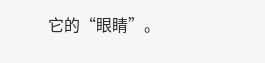它的“眼睛”。